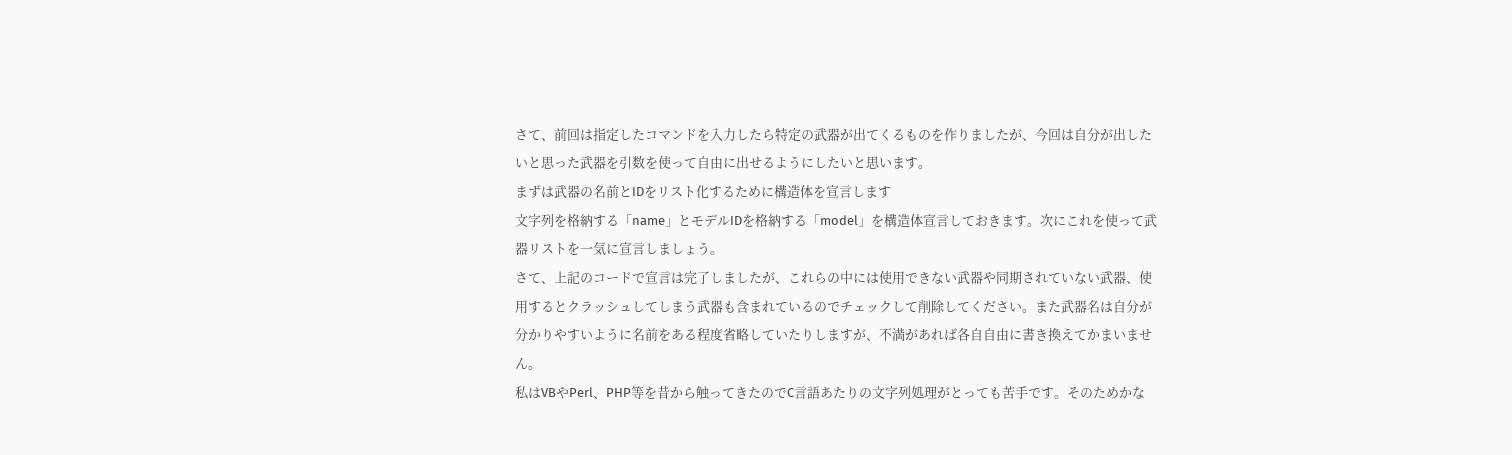さて、前回は指定したコマンドを入力したら特定の武器が出てくるものを作りましたが、今回は自分が出したいと思った武器を引数を使って自由に出せるようにしたいと思います。
まずは武器の名前とIDをリスト化するために構造体を宣言します
文字列を格納する「name」とモデルIDを格納する「model」を構造体宣言しておきます。次にこれを使って武器リストを一気に宣言しましょう。
さて、上記のコードで宣言は完了しましたが、これらの中には使用できない武器や同期されていない武器、使用するとクラッシュしてしまう武器も含まれているのでチェックして削除してください。また武器名は自分が分かりやすいように名前をある程度省略していたりしますが、不満があれば各自自由に書き換えてかまいません。
私はVBやPerl、PHP等を昔から触ってきたのでC言語あたりの文字列処理がとっても苦手です。そのためかな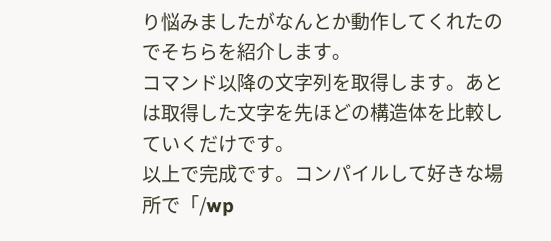り悩みましたがなんとか動作してくれたのでそちらを紹介します。
コマンド以降の文字列を取得します。あとは取得した文字を先ほどの構造体を比較していくだけです。
以上で完成です。コンパイルして好きな場所で「/wp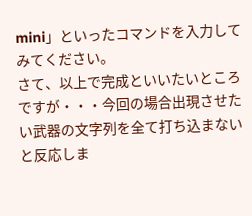mini」といったコマンドを入力してみてください。
さて、以上で完成といいたいところですが・・・今回の場合出現させたい武器の文字列を全て打ち込まないと反応しま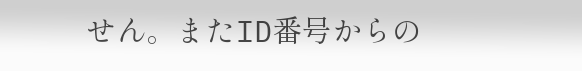せん。またID番号からの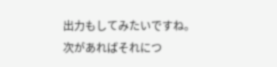出力もしてみたいですね。
次があればそれにつ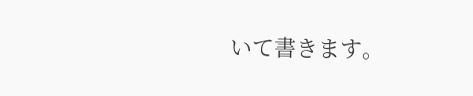いて書きます。